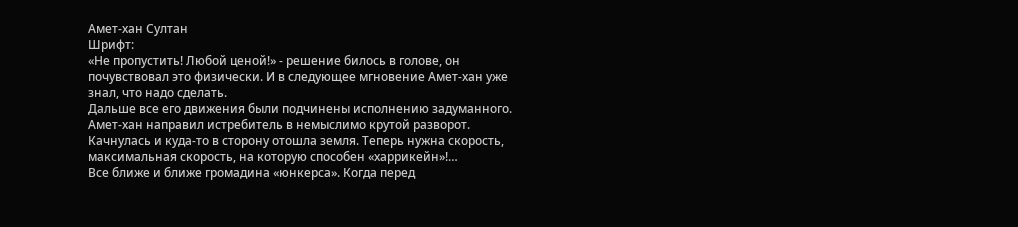Амет-хан Султан
Шрифт:
«Не пропустить! Любой ценой!» - решение билось в голове, он почувствовал это физически. И в следующее мгновение Амет-хан уже знал, что надо сделать.
Дальше все его движения были подчинены исполнению задуманного. Амет-хан направил истребитель в немыслимо крутой разворот. Качнулась и куда-то в сторону отошла земля. Теперь нужна скорость, максимальная скорость, на которую способен «харрикейн»!…
Все ближе и ближе громадина «юнкерса». Когда перед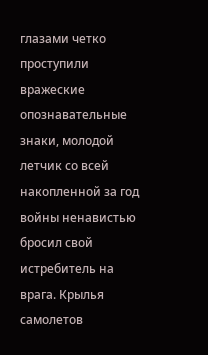глазами четко проступили вражеские опознавательные знаки, молодой летчик со всей накопленной за год войны ненавистью бросил свой истребитель на врага. Крылья самолетов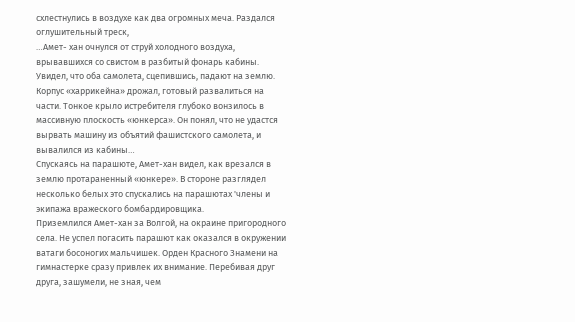схлестнулись в воздухе как два огромных меча. Раздался оглушительный треск,
…Амет- хан очнулся от струй холодного воздуха, врывавшихся со свистом в разбитый фонарь кабины. Увидел, что оба самолета, сцепившись, падают на землю. Корпус «харрикейна» дрожал, готовый развалиться на части. Тонкое крыло истребителя глубоко вонзилось в массивную плоскость «юнкерса». Он понял, что не удастся вырвать машину из объятий фашистского самолета, и вывалился из кабины…
Спускаясь на парашюте, Амет-хан видел, как врезался в землю протараненный «юнкере». В стороне разглядел несколько белых это спускались на парашютах 'члены и экипажа вражеского бомбардировщика.
Приземлился Амет-хан за Волгой, на окраине пригородного села. Не успел погасить парашют как оказался в окружении ватаги босоногих мальчишек. Орден Красного Знамени на гимнастерке сразу привлек их внимание. Перебивая друг друга, зашумели, не зная, чем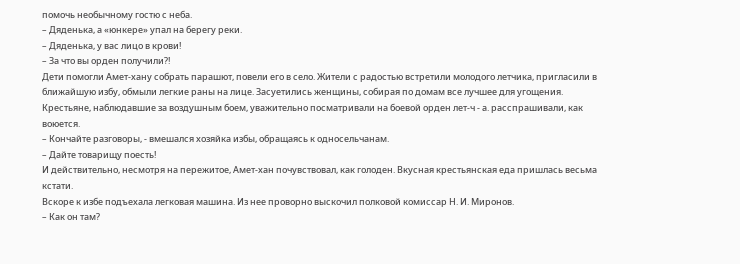помочь необычному гостю с неба.
– Дяденька, а «юнкере» упал на берегу peки.
– Дяденька, у вас лицо в крови!
– За что вы орден получили?!
Дети помогли Амет-хану собрать парашют, повели его в село. Жители с радостью встретили молодого летчика, пригласили в ближайшую избу, обмыли легкие раны на лице. Засуетились женщины, собирая по домам все лучшее для угощения. Крестьяне, наблюдавшие за воздушным боем, уважительно посматривали на боевой орден лет-ч - а. расспрашивали, как воюется.
– Кончайте разговоры, - вмешался хозяйка избы, обращаясь к односельчанам.
– Дайте товарищу поесть!
И действительно, несмотря на пережитое, Амет-хан почувствовал, как голоден. Вкусная крестьянская еда пришлась весьма кстати.
Вскоре к избе подъехала легковая машина. Из нее проворно выскочил полковой комиссар Н. И. Миронов.
– Как он там?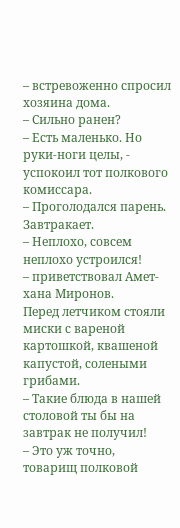– встревоженно спросил хозяина дома.
– Сильно ранен?
– Есть маленько. Но руки-ноги целы, - успокоил тот полкового комиссара.
– Проголодался парень. Завтракает.
– Неплохо, совсем неплохо устроился!
– приветствовал Амет-хана Миронов.
Перед летчиком стояли миски с вареной картошкой, квашеной капустой, солеными грибами.
– Такие блюда в нашей столовой ты бы на завтрак не получил!
– Это уж точно, товарищ полковой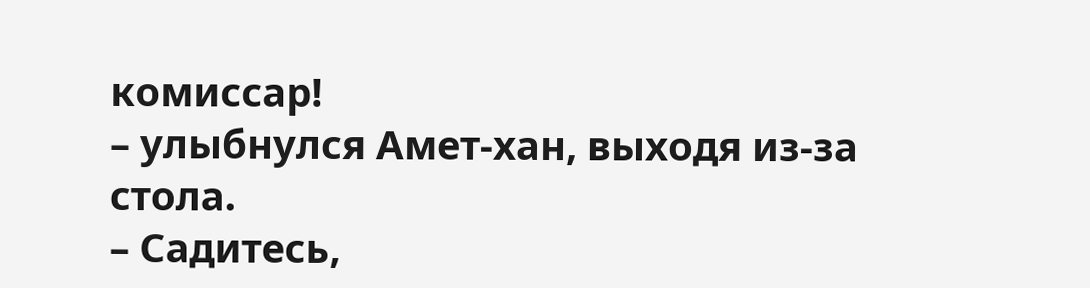комиссар!
– улыбнулся Амет-хан, выходя из-за стола.
– Садитесь,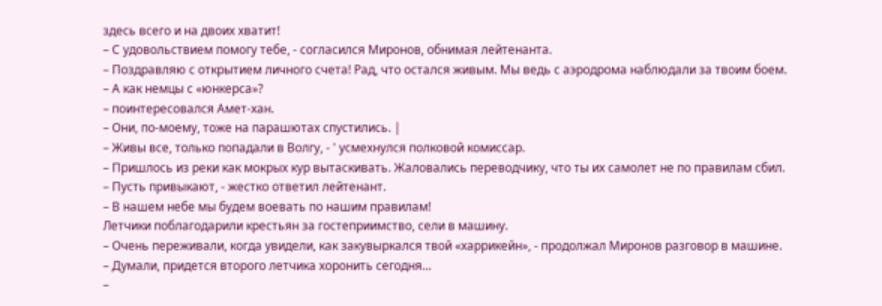здесь всего и на двоих хватит!
– С удовольствием помогу тебе, - согласился Миронов, обнимая лейтенанта.
– Поздравляю с открытием личного счета! Рад, что остался живым. Мы ведь с аэродрома наблюдали за твоим боем.
– А как немцы с «юнкерса»?
– поинтересовался Амет-хан.
– Они, по-моему, тоже на парашютах спустились. |
– Живы все, только попадали в Волгу, - ' усмехнулся полковой комиссар.
– Пришлось из реки как мокрых кур вытаскивать. Жаловались переводчику, что ты их самолет не по правилам сбил.
– Пусть привыкают, - жестко ответил лейтенант.
– В нашем небе мы будем воевать по нашим правилам!
Летчики поблагодарили крестьян за гостеприимство, сели в машину.
– Очень переживали, когда увидели, как закувыркался твой «харрикейн», - продолжал Миронов разговор в машине.
– Думали, придется второго летчика хоронить сегодня…
–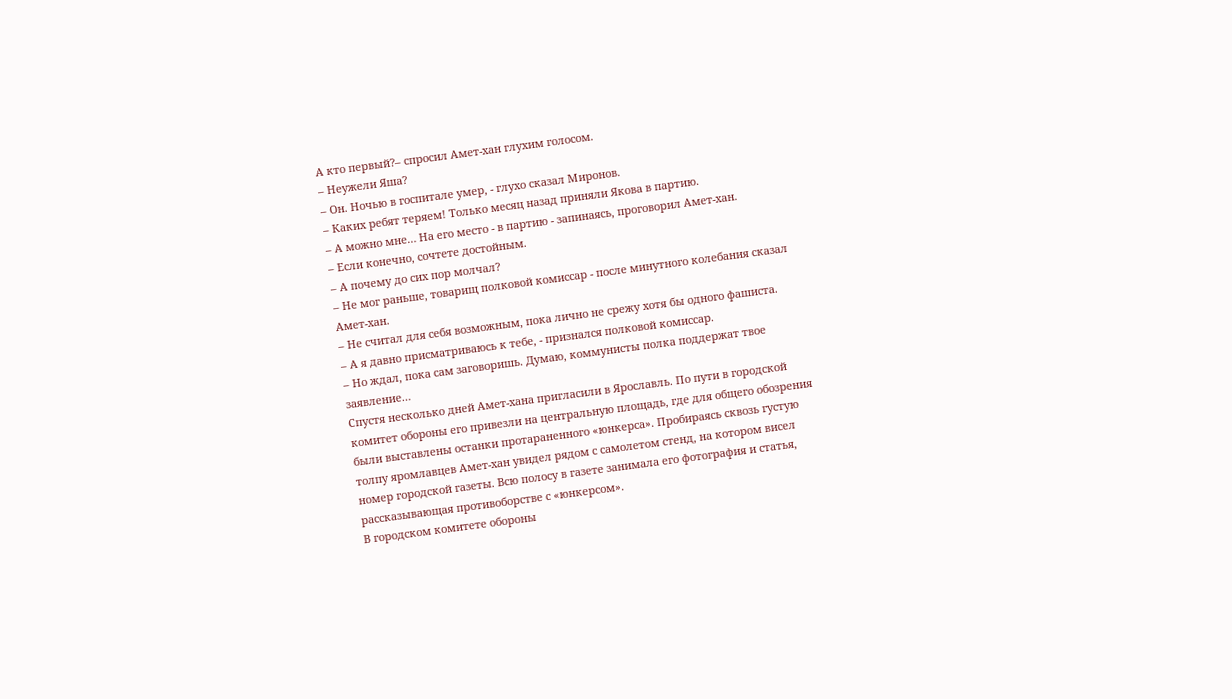А кто первый?– спросил Амет-хан глухим голосом.
– Неужели Яша?
– Он. Ночью в госпитале умер, - глухо сказал Миронов.
– Каких ребят теряем! Только месяц назад приняли Якова в партию.
– А можно мне… На его место - в партию - запинаясь, проговорил Амет-хан.
– Если конечно, сочтете достойным.
– А почему до сих пор молчал?
– Не мог раньше, товарищ полковой комиссар - после минутного колебания сказал Амет-хан.
– Не считал для себя возможным, пока лично не срежу хотя бы одного фашиста.
– А я давно присматриваюсь к тебе, - признался полковой комиссар.
– Но ждал, пока сам заговоришь. Думаю, коммунисты полка поддержат твое заявление…
Спустя несколько дней Амет-хана пригласили в Ярославль. По пути в городской комитет обороны его привезли на центральную площадь, где для общего обозрения были выставлены останки протараненного «юнкерса». Пробираясь сквозь густую толпу яромлавцев Амет-хан увидел рядом с самолетом стенд, на котором висел номер городской газеты. Всю полосу в газете занимала его фотография и статья, рассказывающая противоборстве с «юнкерсом».
В городском комитете обороны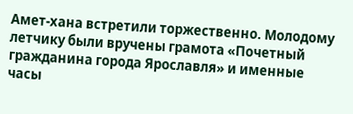Амет-хана встретили торжественно. Молодому летчику были вручены грамота «Почетный гражданина города Ярославля» и именные часы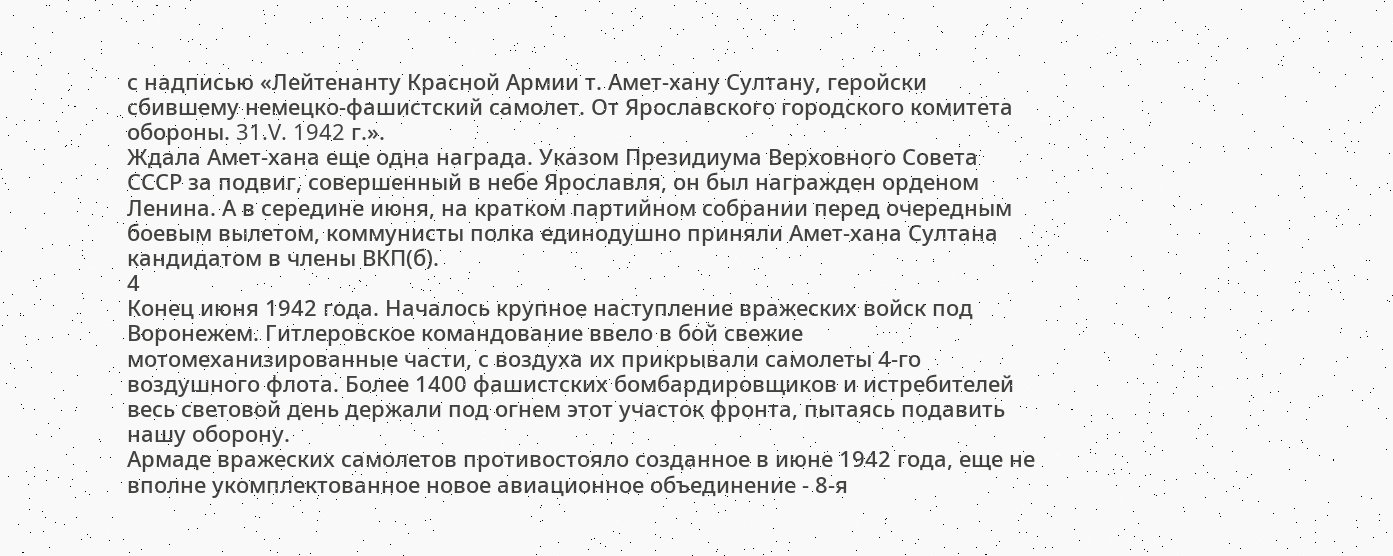с надписью «Лейтенанту Красной Армии т. Амет-хану Султану, геройски сбившему немецко-фашистский самолет. От Ярославского городского комитета обороны. 31.V. 1942 г.».
Ждала Амет-хана еще одна награда. Указом Президиума Верховного Совета СССР за подвиг, совершенный в небе Ярославля, он был награжден орденом Ленина. А в середине июня, на кратком партийном собрании перед очередным боевым вылетом, коммунисты полка единодушно приняли Амет-хана Султана кандидатом в члены ВКП(б).
4
Конец июня 1942 года. Началось крупное наступление вражеских войск под Воронежем. Гитлеровское командование ввело в бой свежие мотомеханизированные части, с воздуха их прикрывали самолеты 4-го воздушного флота. Более 1400 фашистских бомбардировщиков и истребителей весь световой день держали под огнем этот участок фронта, пытаясь подавить нашу оборону.
Армаде вражеских самолетов противостояло созданное в июне 1942 года, еще не вполне укомплектованное новое авиационное объединение - 8-я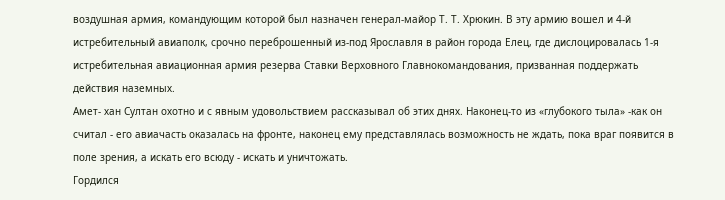воздушная армия, командующим которой был назначен генерал-майор Т. Т. Хрюкин. В эту армию вошел и 4-й истребительный авиаполк, срочно переброшенный из-под Ярославля в район города Елец, где дислоцировалась 1-я истребительная авиационная армия резерва Ставки Верховного Главнокомандования, призванная поддержать действия наземных.
Амет- хан Султан охотно и с явным удовольствием рассказывал об этих днях. Наконец-то из «глубокого тыла» -как он считал - его авиачасть оказалась на фронте, наконец ему представлялась возможность не ждать, пока враг появится в поле зрения, а искать его всюду - искать и уничтожать.
Гордился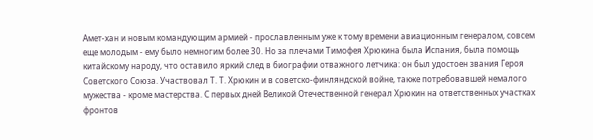Амет-хан и новым командующим армией - прославленным уже к тому времени авиационным генералом, совсем еще молодым - ему было немногим более 30. Но за плечами Тимофея Хрюкина была Испания, была помощь китайскому народу, что оставило яркий след в биографии отважного летчика: он был удостоен звания Героя Советского Союза. Участвовал Т. Т. Хрюкин и в советско-финляндской войне, также потребовавшей немалого мужества - кроме мастерства. С первых дней Великой Отечественной генерал Хрюкин на ответственных участках фронтов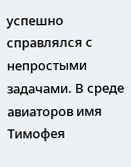успешно справлялся с непростыми задачами. В среде авиаторов имя Тимофея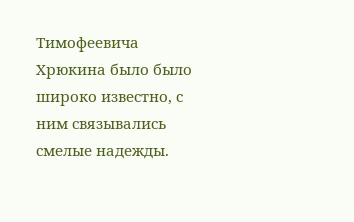Тимофеевича Хрюкина было было широко известно, с ним связывались смелые надежды.